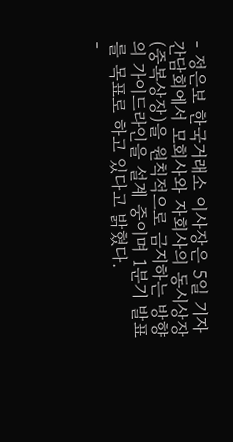- 정은보 한국거래소 이사장은 5일 기자간담회에서 모회사와 자회사의 동시상장(중복상장)을 원칙적으로 금지하는 방향의 가이드라인을 설계 중이며 1분기 발표를 목표로 하고 있다고 밝혔다.
-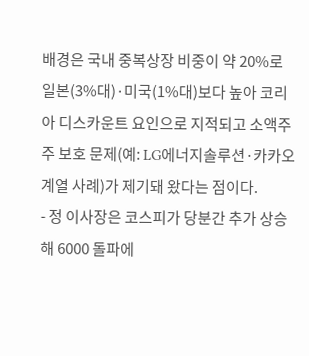배경은 국내 중복상장 비중이 약 20%로 일본(3%대)·미국(1%대)보다 높아 코리아 디스카운트 요인으로 지적되고 소액주주 보호 문제(예: LG에너지솔루션·카카오 계열 사례)가 제기돼 왔다는 점이다.
- 정 이사장은 코스피가 당분간 추가 상승해 6000 돌파에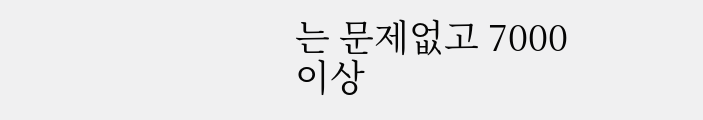는 문제없고 7000 이상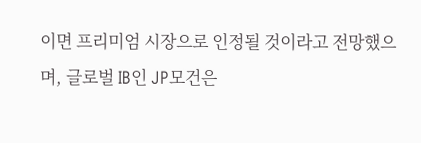이면 프리미엄 시장으로 인정될 것이라고 전망했으며, 글로벌 IB인 JP모건은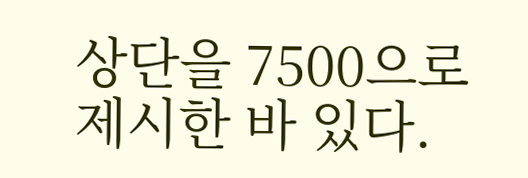상단을 7500으로 제시한 바 있다.